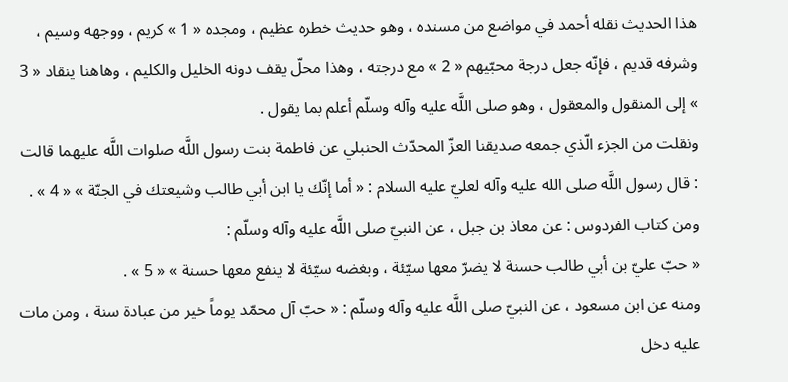هذا الحديث نقله أحمد في مواضع من مسنده ، وهو حديث خطره عظيم ، ومجده « 1 » كريم ، ووجهه وسيم ، وشرفه قديم ، فإنّه جعل درجة محبّيهم « 2 » مع درجته ، وهذا محلّ يقف دونه الخليل والكليم ، وهاهنا ينقاد « 3 » إلى المنقول والمعقول ، وهو صلى اللَّه عليه وآله وسلّم أعلم بما يقول .
ونقلت من الجزء الّذي جمعه صديقنا العزّ المحدّث الحنبلي عن فاطمة بنت رسول اللَّه صلوات اللَّه عليهما قالت : قال رسول اللَّه صلى الله عليه وآله لعليّ عليه السلام : « أما إنّك يا ابن أبي طالب وشيعتك في الجنّة » « 4 » .
ومن كتاب الفردوس : عن معاذ بن جبل ، عن النبيّ صلى اللَّه عليه وآله وسلّم :
« حبّ عليّ بن أبي طالب حسنة لا يضرّ معها سيّئة ، وبغضه سيّئة لا ينفع معها حسنة » « 5 » .
ومنه عن ابن مسعود ، عن النبيّ صلى اللَّه عليه وآله وسلّم : « حبّ آل محمّد يوماً خير من عبادة سنة ، ومن مات عليه دخل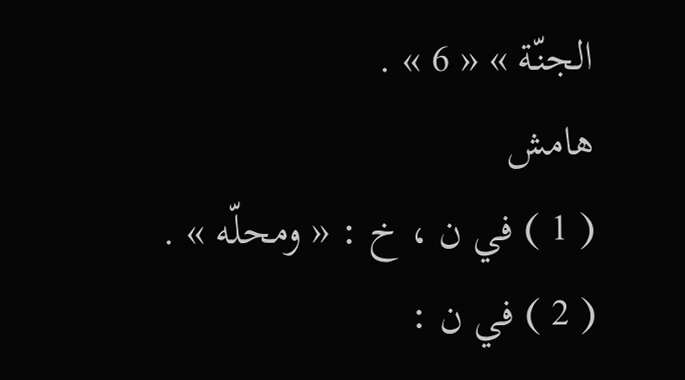الجنّة » « 6 » .
هامش
( 1 ) في ن ، خ : « ومحلّه » .
( 2 ) في ن :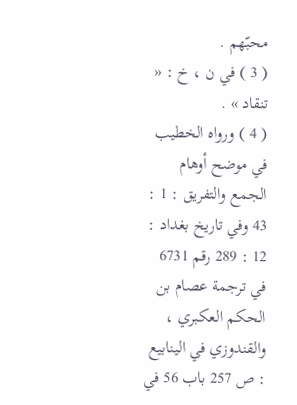محبّهم .
( 3 ) في ن ، خ : « تنقاد » .
( 4 ) ورواه الخطيب في موضح أوهام الجمع والتفريق : 1 : 43 وفي تاريخ بغداد : 12 : 289 رقم 6731 في ترجمة عصام بن الحكم العكبري ، والقندوزي في الينابيع : ص 257 باب 56 في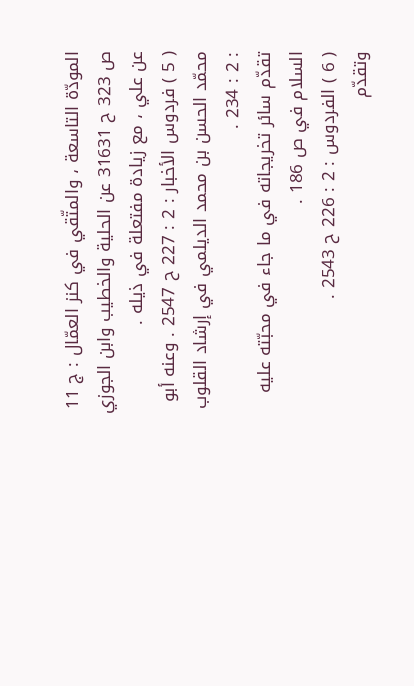المودّة التاسعة ، والمتّقي في كنز العمّال : ج 11 ص 323 ح 31631 عن الحلية والخطيب وابن الجوزي عن علي ، مع زيادة مفتعلة في ذيله .
( 5 ) فردوس الأخبار : 2 : 227 ح 2547 . وعنه أبو محمّد الحسن بن محمد الديلمي في إرشاد القلوب : 2 : 234 .
تقدّم سائر تخريجاته في ما جاء في محبّته عليه السلام في ص 186 .
( 6 ) الفردوس : 2 : 226 ح 2543 .
وتقدّم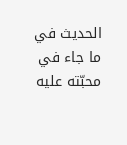الحديث في ما جاء في محبّته عليه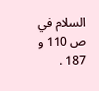السلام في ص 110 و 187 .